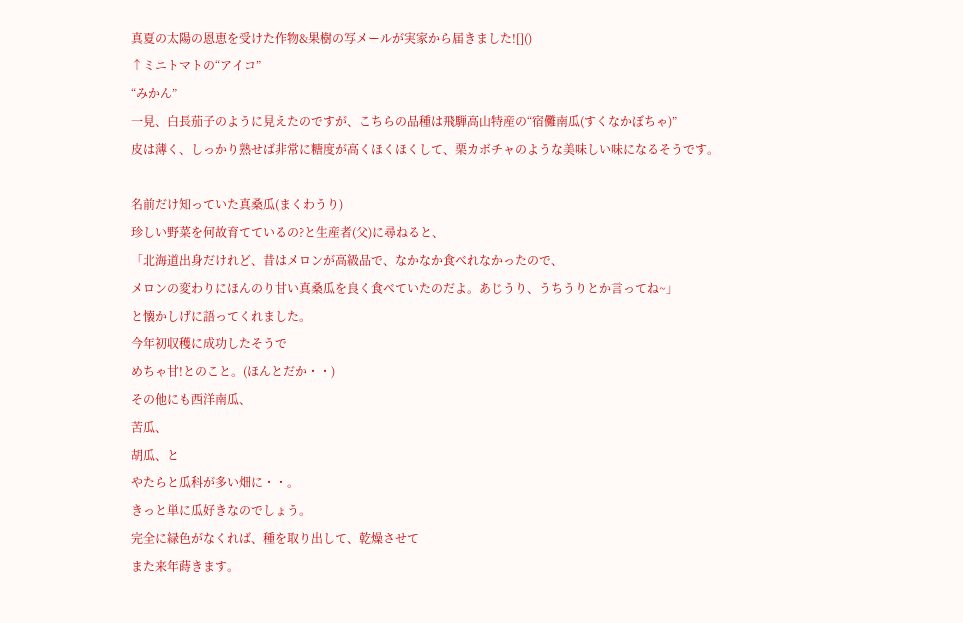真夏の太陽の恩恵を受けた作物&果樹の写メールが実家から届きました![]()
↑ミニトマトの“アイコ”
“みかん”
一見、白長茄子のように見えたのですが、こちらの品種は飛騨高山特産の“宿儺南瓜(すくなかぼちゃ)”
皮は薄く、しっかり熟せば非常に糖度が高くほくほくして、栗カボチャのような美味しい味になるそうです。

名前だけ知っていた真桑瓜(まくわうり)
珍しい野菜を何故育てているの?と生産者(父)に尋ねると、
「北海道出身だけれど、昔はメロンが高級品で、なかなか食べれなかったので、
メロンの変わりにほんのり甘い真桑瓜を良く食べていたのだよ。あじうり、うちうりとか言ってね~」
と懐かしげに語ってくれました。
今年初収穫に成功したそうで
めちゃ甘!とのこと。(ほんとだか・・)
その他にも西洋南瓜、
苦瓜、
胡瓜、と
やたらと瓜科が多い畑に・・。
きっと単に瓜好きなのでしょう。
完全に緑色がなくれば、種を取り出して、乾燥させて
また来年蒔きます。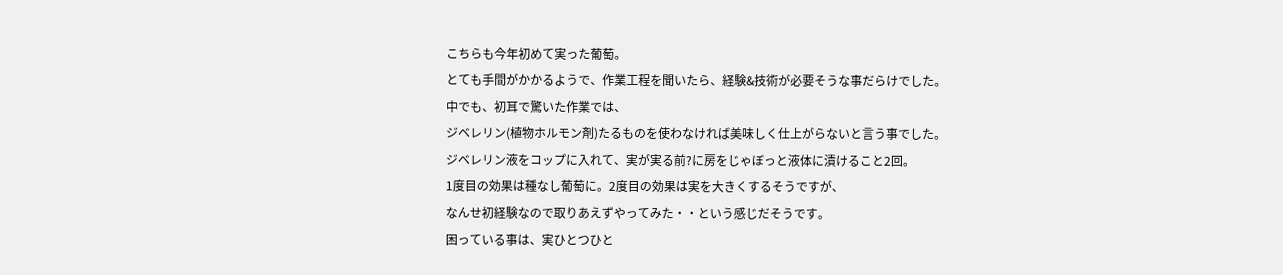こちらも今年初めて実った葡萄。
とても手間がかかるようで、作業工程を聞いたら、経験&技術が必要そうな事だらけでした。
中でも、初耳で驚いた作業では、
ジベレリン(植物ホルモン剤)たるものを使わなければ美味しく仕上がらないと言う事でした。
ジベレリン液をコップに入れて、実が実る前?に房をじゃぼっと液体に漬けること2回。
1度目の効果は種なし葡萄に。2度目の効果は実を大きくするそうですが、
なんせ初経験なので取りあえずやってみた・・という感じだそうです。
困っている事は、実ひとつひと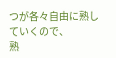つが各々自由に熟していくので、
熟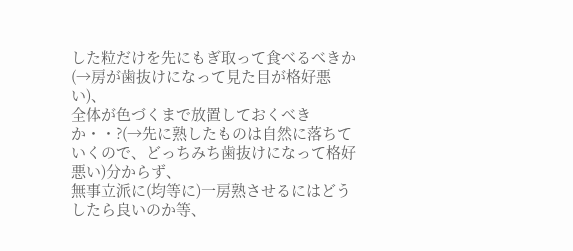した粒だけを先にもぎ取って食べるべきか(→房が歯抜けになって見た目が格好悪い)、
全体が色づくまで放置しておくべきか・・?(→先に熟したものは自然に落ちていくので、どっちみち歯抜けになって格好悪い)分からず、
無事立派に(均等に)一房熟させるにはどうしたら良いのか等、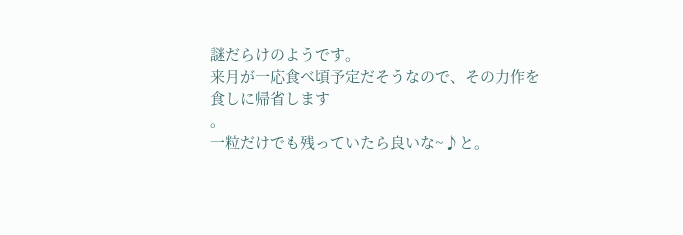謎だらけのようです。
来月が一応食べ頃予定だそうなので、その力作を食しに帰省します
。
一粒だけでも残っていたら良いな~♪と。